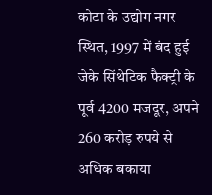कोटा के उद्योग नगर स्थित, 1997 में बंद हुई जेके सिंथेटिक फैक्ट्री के पूर्व 4200 मजदूर, अपने 260 करोड़ रुपये से अधिक बकाया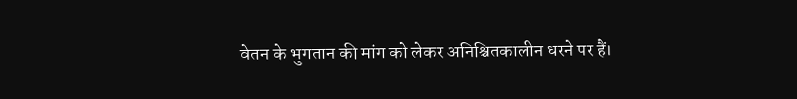वेतन के भुगतान की मांग को लेकर अनिश्चितकालीन धरने पर हैं।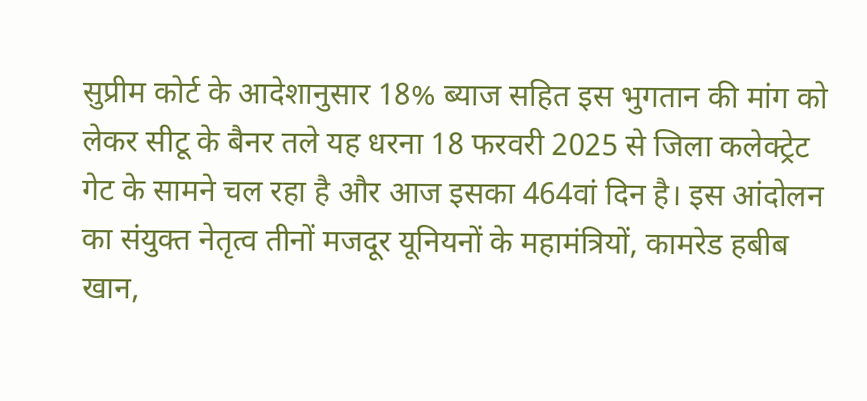सुप्रीम कोर्ट के आदेशानुसार 18% ब्याज सहित इस भुगतान की मांग को लेकर सीटू के बैनर तले यह धरना 18 फरवरी 2025 से जिला कलेक्ट्रेट गेट के सामने चल रहा है और आज इसका 464वां दिन है। इस आंदोलन का संयुक्त नेतृत्व तीनों मजदूर यूनियनों के महामंत्रियों, कामरेड हबीब खान,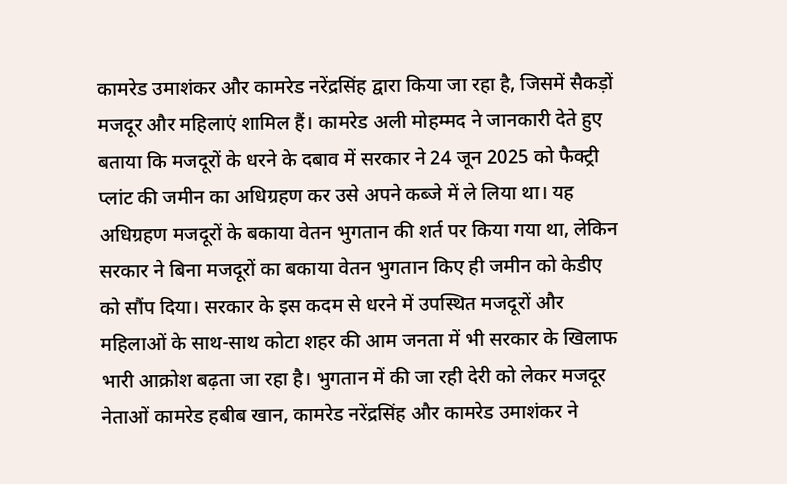कामरेड उमाशंकर और कामरेड नरेंद्रसिंह द्वारा किया जा रहा है, जिसमें सैकड़ों मजदूर और महिलाएं शामिल हैं। कामरेड अली मोहम्मद ने जानकारी देते हुए बताया कि मजदूरों के धरने के दबाव में सरकार ने 24 जून 2025 को फैक्ट्री प्लांट की जमीन का अधिग्रहण कर उसे अपने कब्जे में ले लिया था। यह अधिग्रहण मजदूरों के बकाया वेतन भुगतान की शर्त पर किया गया था, लेकिन सरकार ने बिना मजदूरों का बकाया वेतन भुगतान किए ही जमीन को केडीए को सौंप दिया। सरकार के इस कदम से धरने में उपस्थित मजदूरों और महिलाओं के साथ-साथ कोटा शहर की आम जनता में भी सरकार के खिलाफ भारी आक्रोश बढ़ता जा रहा है। भुगतान में की जा रही देरी को लेकर मजदूर नेताओं कामरेड हबीब खान, कामरेड नरेंद्रसिंह और कामरेड उमाशंकर ने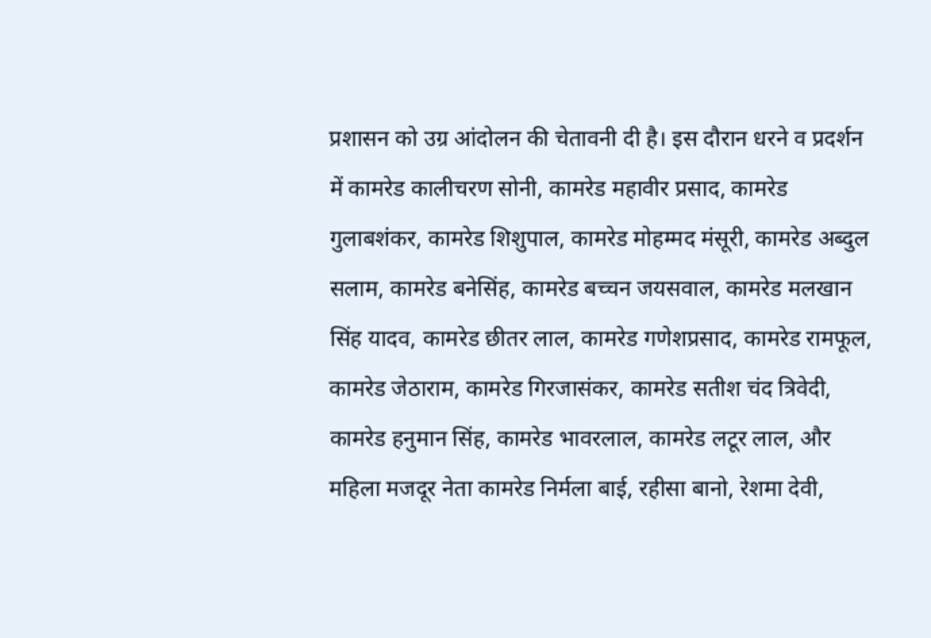प्रशासन को उग्र आंदोलन की चेतावनी दी है। इस दौरान धरने व प्रदर्शन में कामरेड कालीचरण सोनी, कामरेड महावीर प्रसाद, कामरेड गुलाबशंकर, कामरेड शिशुपाल, कामरेड मोहम्मद मंसूरी, कामरेड अब्दुल सलाम, कामरेड बनेसिंह, कामरेड बच्चन जयसवाल, कामरेड मलखान सिंह यादव, कामरेड छीतर लाल, कामरेड गणेशप्रसाद, कामरेड रामफूल, कामरेड जेठाराम, कामरेड गिरजासंकर, कामरेड सतीश चंद त्रिवेदी, कामरेड हनुमान सिंह, कामरेड भावरलाल, कामरेड लटूर लाल, और महिला मजदूर नेता कामरेड निर्मला बाई, रहीसा बानो, रेशमा देवी,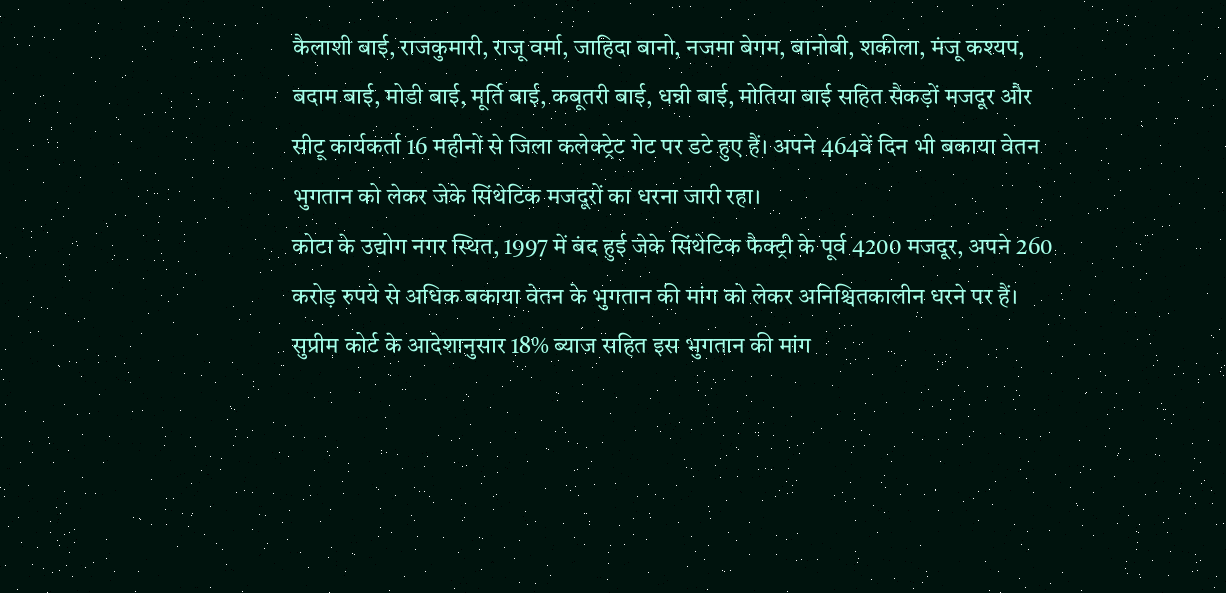कैलाशी बाई, राजकुमारी, राजू वर्मा, जाहिदा बानो, नजमा बेगम, बानोबी, शकीला, मंजू कश्यप, बदाम बाई, मोडी बाई, मूर्ति बाई, कबूतरी बाई, धन्नी बाई, मोतिया बाई सहित सैकड़ों मजदूर और सीटू कार्यकर्ता 16 महीनों से जिला कलेक्ट्रेट गेट पर डटे हुए हैं। अपने 464वें दिन भी बकाया वेतन भुगतान को लेकर जेके सिंथेटिक मजदूरों का धरना जारी रहा।
कोटा के उद्योग नगर स्थित, 1997 में बंद हुई जेके सिंथेटिक फैक्ट्री के पूर्व 4200 मजदूर, अपने 260 करोड़ रुपये से अधिक बकाया वेतन के भुगतान की मांग को लेकर अनिश्चितकालीन धरने पर हैं। सुप्रीम कोर्ट के आदेशानुसार 18% ब्याज सहित इस भुगतान की मांग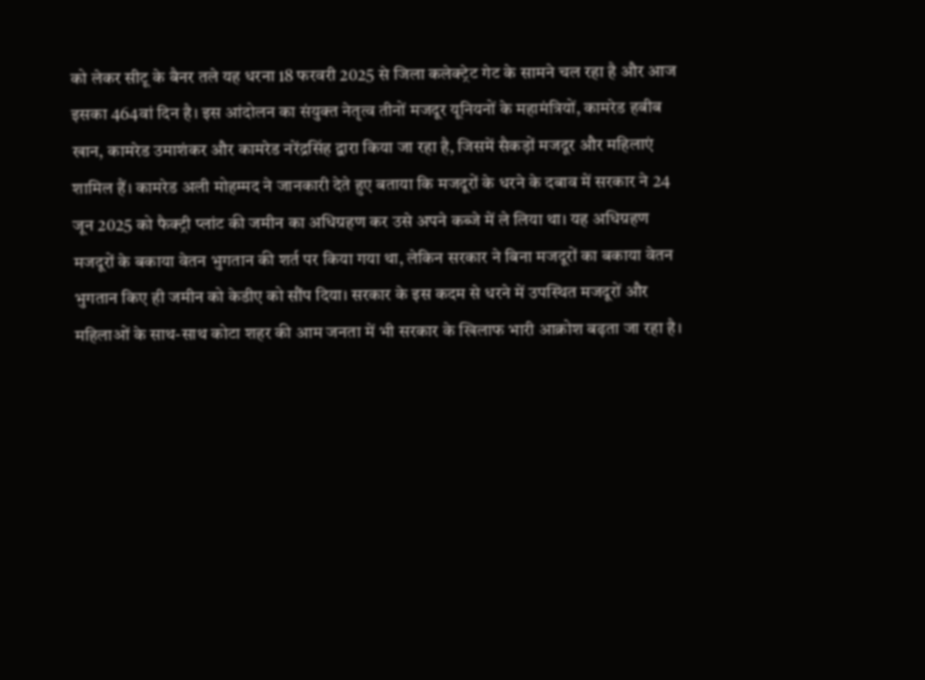को लेकर सीटू के बैनर तले यह धरना 18 फरवरी 2025 से जिला कलेक्ट्रेट गेट के सामने चल रहा है और आज इसका 464वां दिन है। इस आंदोलन का संयुक्त नेतृत्व तीनों मजदूर यूनियनों के महामंत्रियों, कामरेड हबीब खान, कामरेड उमाशंकर और कामरेड नरेंद्रसिंह द्वारा किया जा रहा है, जिसमें सैकड़ों मजदूर और महिलाएं शामिल हैं। कामरेड अली मोहम्मद ने जानकारी देते हुए बताया कि मजदूरों के धरने के दबाव में सरकार ने 24 जून 2025 को फैक्ट्री प्लांट की जमीन का अधिग्रहण कर उसे अपने कब्जे में ले लिया था। यह अधिग्रहण मजदूरों के बकाया वेतन भुगतान की शर्त पर किया गया था, लेकिन सरकार ने बिना मजदूरों का बकाया वेतन भुगतान किए ही जमीन को केडीए को सौंप दिया। सरकार के इस कदम से धरने में उपस्थित मजदूरों और महिलाओं के साथ-साथ कोटा शहर की आम जनता में भी सरकार के खिलाफ भारी आक्रोश बढ़ता जा रहा है।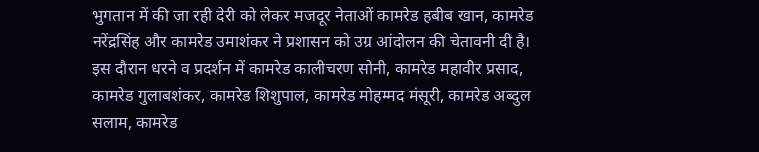भुगतान में की जा रही देरी को लेकर मजदूर नेताओं कामरेड हबीब खान, कामरेड नरेंद्रसिंह और कामरेड उमाशंकर ने प्रशासन को उग्र आंदोलन की चेतावनी दी है। इस दौरान धरने व प्रदर्शन में कामरेड कालीचरण सोनी, कामरेड महावीर प्रसाद, कामरेड गुलाबशंकर, कामरेड शिशुपाल, कामरेड मोहम्मद मंसूरी, कामरेड अब्दुल सलाम, कामरेड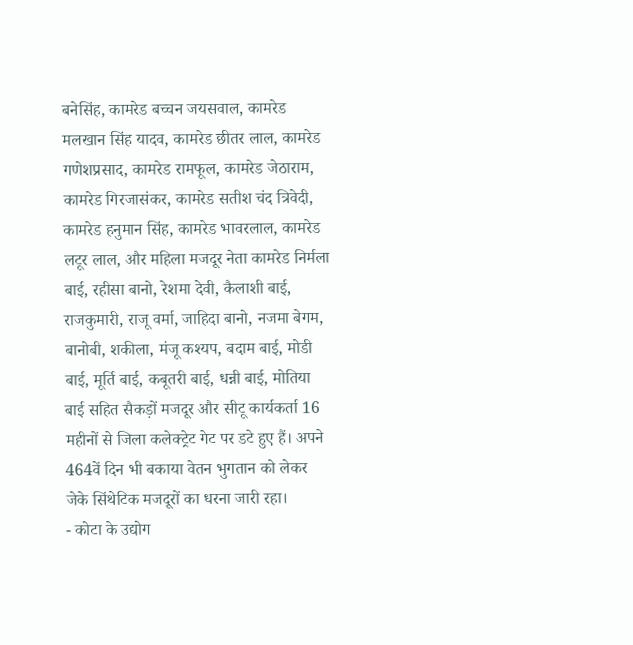बनेसिंह, कामरेड बच्चन जयसवाल, कामरेड मलखान सिंह यादव, कामरेड छीतर लाल, कामरेड गणेशप्रसाद, कामरेड रामफूल, कामरेड जेठाराम, कामरेड गिरजासंकर, कामरेड सतीश चंद त्रिवेदी, कामरेड हनुमान सिंह, कामरेड भावरलाल, कामरेड लटूर लाल, और महिला मजदूर नेता कामरेड निर्मला बाई, रहीसा बानो, रेशमा देवी, कैलाशी बाई, राजकुमारी, राजू वर्मा, जाहिदा बानो, नजमा बेगम, बानोबी, शकीला, मंजू कश्यप, बदाम बाई, मोडी बाई, मूर्ति बाई, कबूतरी बाई, धन्नी बाई, मोतिया बाई सहित सैकड़ों मजदूर और सीटू कार्यकर्ता 16 महीनों से जिला कलेक्ट्रेट गेट पर डटे हुए हैं। अपने 464वें दिन भी बकाया वेतन भुगतान को लेकर जेके सिंथेटिक मजदूरों का धरना जारी रहा।
- कोटा के उद्योग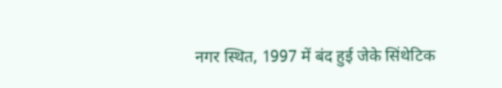नगर स्थित, 1997 में बंद हुई जेके सिंथेटिक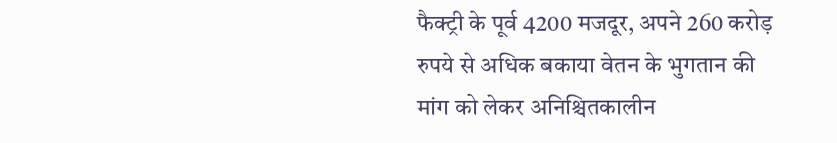फैक्ट्री के पूर्व 4200 मजदूर, अपने 260 करोड़ रुपये से अधिक बकाया वेतन के भुगतान की मांग को लेकर अनिश्चितकालीन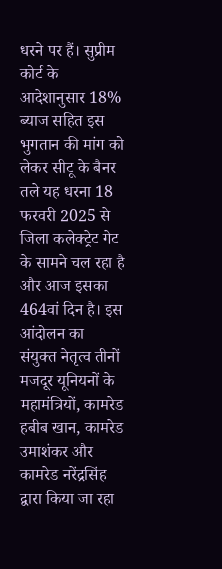धरने पर हैं। सुप्रीम कोर्ट के आदेशानुसार 18% ब्याज सहित इस भुगतान की मांग को लेकर सीटू के बैनर तले यह धरना 18 फरवरी 2025 से जिला कलेक्ट्रेट गेट के सामने चल रहा है और आज इसका 464वां दिन है। इस आंदोलन का संयुक्त नेतृत्व तीनों मजदूर यूनियनों के महामंत्रियों, कामरेड हबीब खान, कामरेड उमाशंकर और कामरेड नरेंद्रसिंह द्वारा किया जा रहा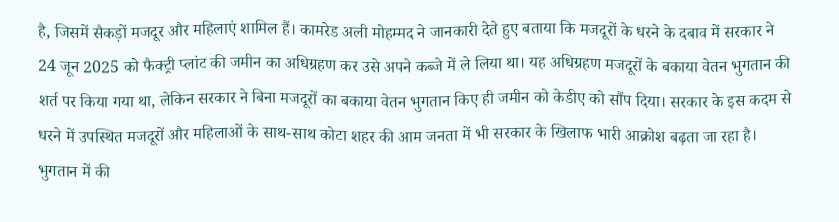है, जिसमें सैकड़ों मजदूर और महिलाएं शामिल हैं। कामरेड अली मोहम्मद ने जानकारी देते हुए बताया कि मजदूरों के धरने के दबाव में सरकार ने 24 जून 2025 को फैक्ट्री प्लांट की जमीन का अधिग्रहण कर उसे अपने कब्जे में ले लिया था। यह अधिग्रहण मजदूरों के बकाया वेतन भुगतान की शर्त पर किया गया था, लेकिन सरकार ने बिना मजदूरों का बकाया वेतन भुगतान किए ही जमीन को केडीए को सौंप दिया। सरकार के इस कदम से धरने में उपस्थित मजदूरों और महिलाओं के साथ-साथ कोटा शहर की आम जनता में भी सरकार के खिलाफ भारी आक्रोश बढ़ता जा रहा है। भुगतान में की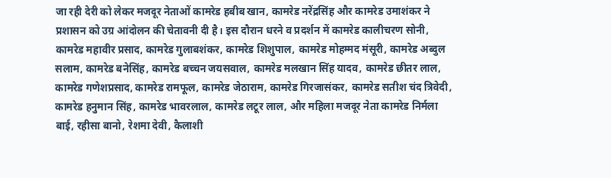जा रही देरी को लेकर मजदूर नेताओं कामरेड हबीब खान, कामरेड नरेंद्रसिंह और कामरेड उमाशंकर ने प्रशासन को उग्र आंदोलन की चेतावनी दी है। इस दौरान धरने व प्रदर्शन में कामरेड कालीचरण सोनी, कामरेड महावीर प्रसाद, कामरेड गुलाबशंकर, कामरेड शिशुपाल, कामरेड मोहम्मद मंसूरी, कामरेड अब्दुल सलाम, कामरेड बनेसिंह, कामरेड बच्चन जयसवाल, कामरेड मलखान सिंह यादव, कामरेड छीतर लाल, कामरेड गणेशप्रसाद, कामरेड रामफूल, कामरेड जेठाराम, कामरेड गिरजासंकर, कामरेड सतीश चंद त्रिवेदी, कामरेड हनुमान सिंह, कामरेड भावरलाल, कामरेड लटूर लाल, और महिला मजदूर नेता कामरेड निर्मला बाई, रहीसा बानो, रेशमा देवी, कैलाशी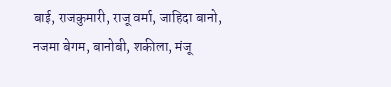बाई, राजकुमारी, राजू वर्मा, जाहिदा बानो, नजमा बेगम, बानोबी, शकीला, मंजू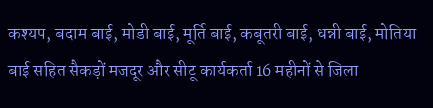कश्यप, बदाम बाई, मोडी बाई, मूर्ति बाई, कबूतरी बाई, धन्नी बाई, मोतिया बाई सहित सैकड़ों मजदूर और सीटू कार्यकर्ता 16 महीनों से जिला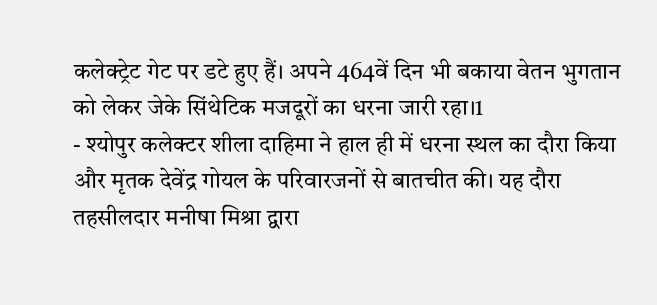कलेक्ट्रेट गेट पर डटे हुए हैं। अपने 464वें दिन भी बकाया वेतन भुगतान को लेकर जेके सिंथेटिक मजदूरों का धरना जारी रहा।1
- श्योपुर कलेक्टर शीला दाहिमा ने हाल ही में धरना स्थल का दौरा किया और मृतक देवेंद्र गोयल के परिवारजनों से बातचीत की। यह दौरा तहसीलदार मनीषा मिश्रा द्वारा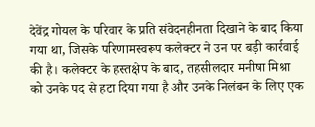देवेंद्र गोयल के परिवार के प्रति संवेदनहीनता दिखाने के बाद किया गया था, जिसके परिणामस्वरूप कलेक्टर ने उन पर बड़ी कार्रवाई की है। कलेक्टर के हस्तक्षेप के बाद, तहसीलदार मनीषा मिश्रा को उनके पद से हटा दिया गया है और उनके निलंबन के लिए एक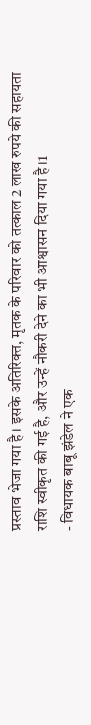प्रस्ताव भेजा गया है। इसके अतिरिक्त, मृतक के परिवार को तत्काल 2 लाख रुपये की सहायता राशि स्वीकृत की गई है, और उन्हें नौकरी देने का भी आश्वासन दिया गया है।1
- विधायक बाबू झंडेल ने एक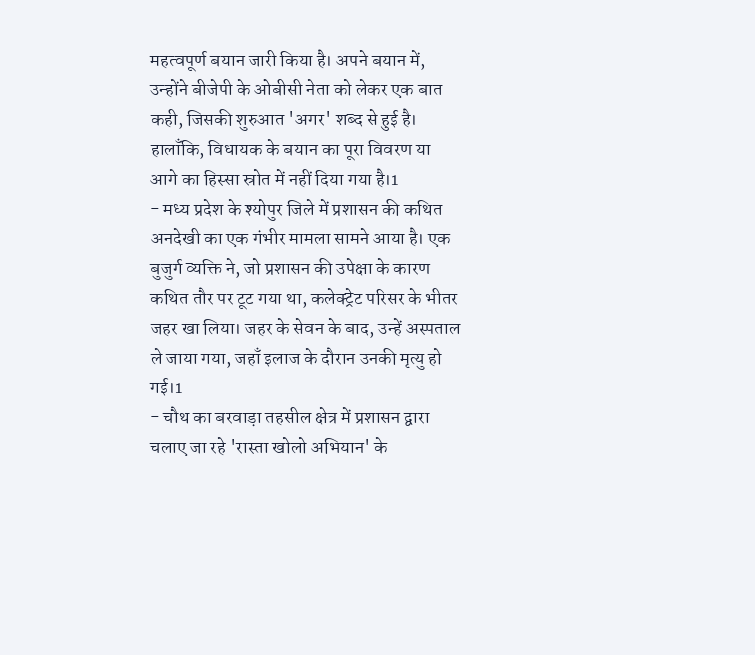महत्वपूर्ण बयान जारी किया है। अपने बयान में, उन्होंने बीजेपी के ओबीसी नेता को लेकर एक बात कही, जिसकी शुरुआत 'अगर' शब्द से हुई है। हालाँकि, विधायक के बयान का पूरा विवरण या आगे का हिस्सा स्रोत में नहीं दिया गया है।1
- मध्य प्रदेश के श्योपुर जिले में प्रशासन की कथित अनदेखी का एक गंभीर मामला सामने आया है। एक बुजुर्ग व्यक्ति ने, जो प्रशासन की उपेक्षा के कारण कथित तौर पर टूट गया था, कलेक्ट्रेट परिसर के भीतर जहर खा लिया। जहर के सेवन के बाद, उन्हें अस्पताल ले जाया गया, जहाँ इलाज के दौरान उनकी मृत्यु हो गई।1
- चौथ का बरवाड़ा तहसील क्षेत्र में प्रशासन द्वारा चलाए जा रहे 'रास्ता खोलो अभियान' के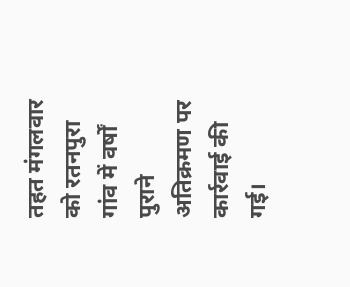तहत मंगलवार को रतनपुरा गांव में वर्षों पुराने अतिक्रमण पर कार्रवाई की गई।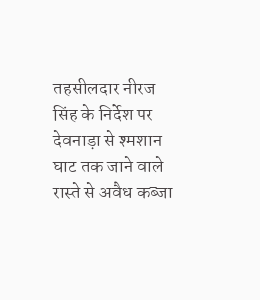तहसीलदार नीरज सिंह के निर्देश पर देवनाड़ा से श्मशान घाट तक जाने वाले रास्ते से अवैध कब्जा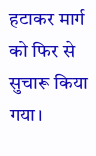हटाकर मार्ग को फिर से सुचारू किया गया।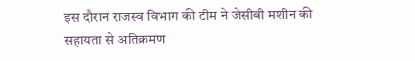इस दौरान राजस्व विभाग की टीम ने जेसीबी मशीन की सहायता से अतिक्रमण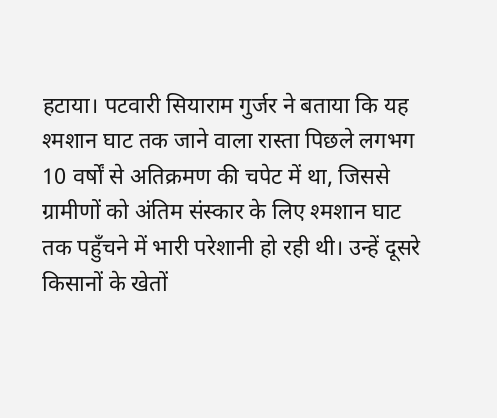हटाया। पटवारी सियाराम गुर्जर ने बताया कि यह श्मशान घाट तक जाने वाला रास्ता पिछले लगभग 10 वर्षों से अतिक्रमण की चपेट में था, जिससे ग्रामीणों को अंतिम संस्कार के लिए श्मशान घाट तक पहुँचने में भारी परेशानी हो रही थी। उन्हें दूसरे किसानों के खेतों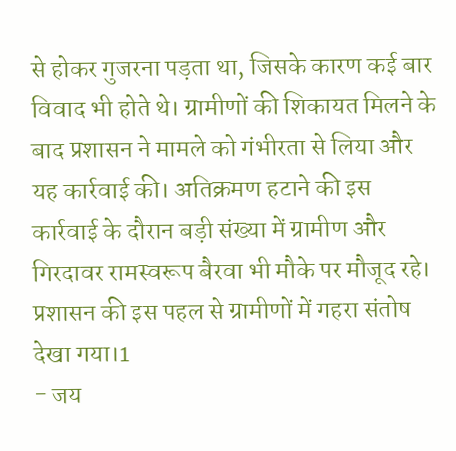से होकर गुजरना पड़ता था, जिसके कारण कई बार विवाद भी होते थे। ग्रामीणों की शिकायत मिलने के बाद प्रशासन ने मामले को गंभीरता से लिया और यह कार्रवाई की। अतिक्रमण हटाने की इस कार्रवाई के दौरान बड़ी संख्या में ग्रामीण और गिरदावर रामस्वरूप बैरवा भी मौके पर मौजूद रहे। प्रशासन की इस पहल से ग्रामीणों में गहरा संतोष देखा गया।1
- जय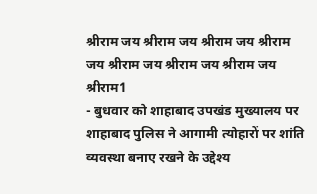श्रीराम जय श्रीराम जय श्रीराम जय श्रीराम जय श्रीराम जय श्रीराम जय श्रीराम जय श्रीराम1
- बुधवार को शाहाबाद उपखंड मुख्यालय पर शाहाबाद पुलिस ने आगामी त्योहारों पर शांति व्यवस्था बनाए रखने के उद्देश्य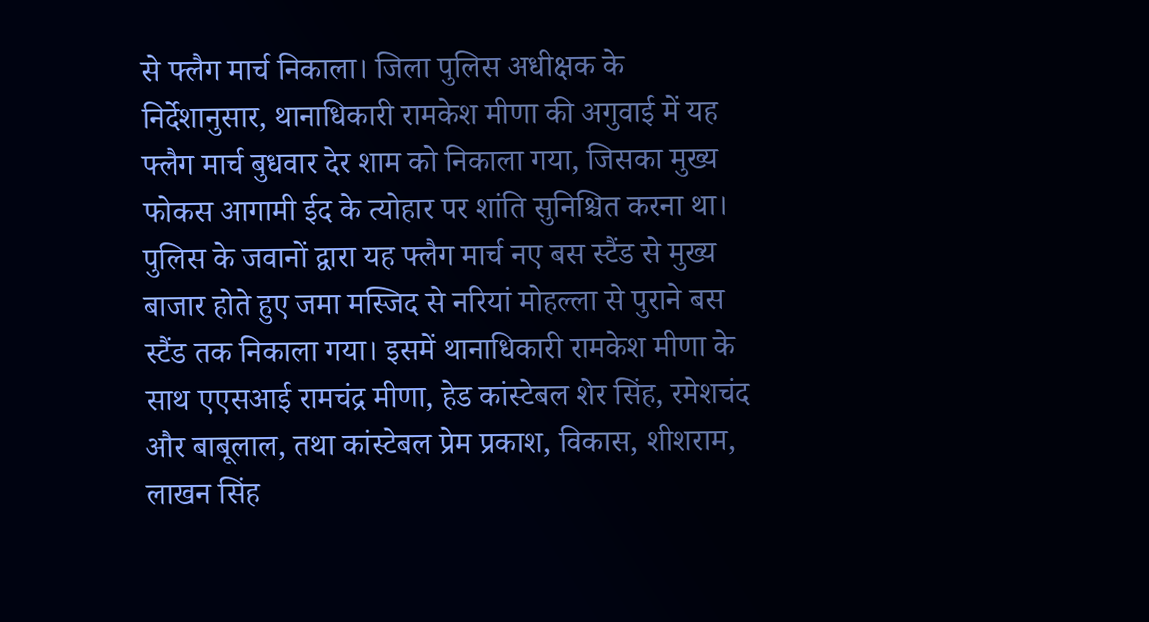से फ्लैग मार्च निकाला। जिला पुलिस अधीक्षक के निर्देशानुसार, थानाधिकारी रामकेश मीणा की अगुवाई में यह फ्लैग मार्च बुधवार देर शाम को निकाला गया, जिसका मुख्य फोकस आगामी ईद के त्योहार पर शांति सुनिश्चित करना था। पुलिस के जवानों द्वारा यह फ्लैग मार्च नए बस स्टैंड से मुख्य बाजार होते हुए जमा मस्जिद से नरियां मोहल्ला से पुराने बस स्टैंड तक निकाला गया। इसमें थानाधिकारी रामकेश मीणा के साथ एएसआई रामचंद्र मीणा, हेड कांस्टेबल शेर सिंह, रमेशचंद और बाबूलाल, तथा कांस्टेबल प्रेम प्रकाश, विकास, शीशराम, लाखन सिंह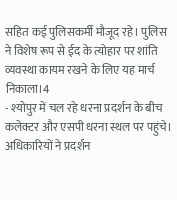सहित कई पुलिसकर्मी मौजूद रहे। पुलिस ने विशेष रूप से ईद के त्योहार पर शांति व्यवस्था कायम रखने के लिए यह मार्च निकाला।4
- श्योपुर में चल रहे धरना प्रदर्शन के बीच कलेक्टर और एसपी धरना स्थल पर पहुंचे। अधिकारियों ने प्रदर्शन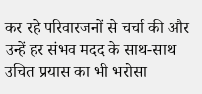कर रहे परिवारजनों से चर्चा की और उन्हें हर संभव मदद के साथ-साथ उचित प्रयास का भी भरोसा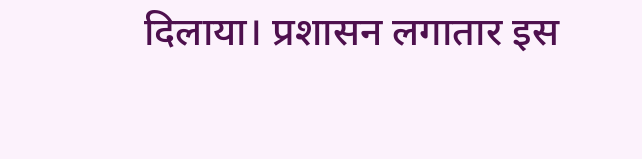दिलाया। प्रशासन लगातार इस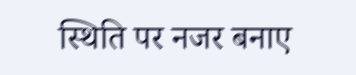स्थिति पर नजर बनाए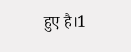हुए है।1